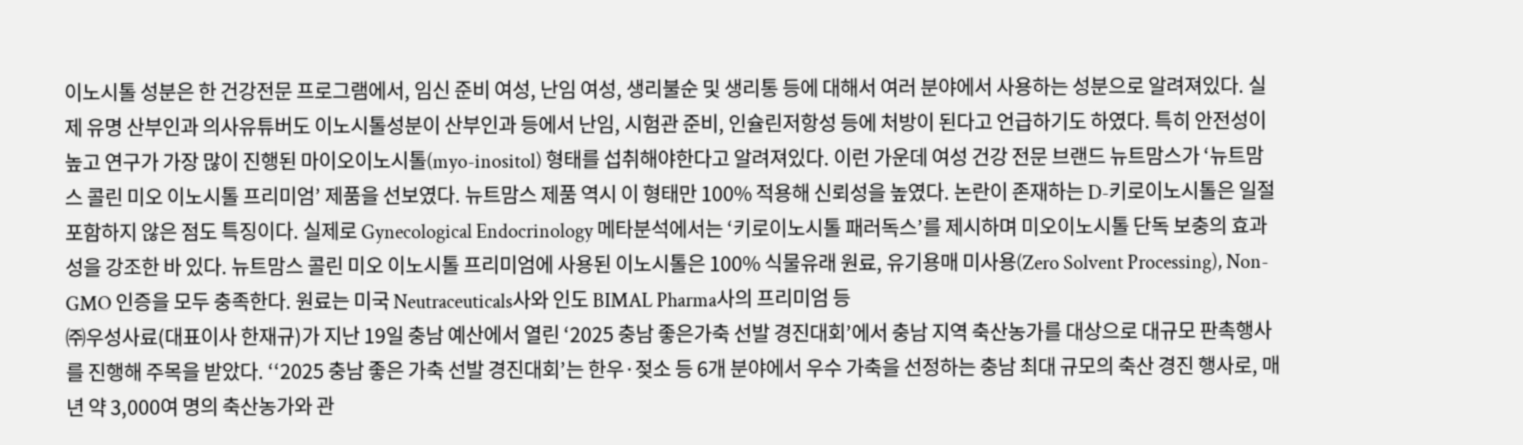이노시톨 성분은 한 건강전문 프로그램에서, 임신 준비 여성, 난임 여성, 생리불순 및 생리통 등에 대해서 여러 분야에서 사용하는 성분으로 알려져있다. 실제 유명 산부인과 의사유튜버도 이노시톨성분이 산부인과 등에서 난임, 시험관 준비, 인슐린저항성 등에 처방이 된다고 언급하기도 하였다. 특히 안전성이 높고 연구가 가장 많이 진행된 마이오이노시톨(myo-inositol) 형태를 섭취해야한다고 알려져있다. 이런 가운데 여성 건강 전문 브랜드 뉴트맘스가 ‘뉴트맘스 콜린 미오 이노시톨 프리미엄’ 제품을 선보였다. 뉴트맘스 제품 역시 이 형태만 100% 적용해 신뢰성을 높였다. 논란이 존재하는 D-키로이노시톨은 일절 포함하지 않은 점도 특징이다. 실제로 Gynecological Endocrinology 메타분석에서는 ‘키로이노시톨 패러독스’를 제시하며 미오이노시톨 단독 보충의 효과성을 강조한 바 있다. 뉴트맘스 콜린 미오 이노시톨 프리미엄에 사용된 이노시톨은 100% 식물유래 원료, 유기용매 미사용(Zero Solvent Processing), Non-GMO 인증을 모두 충족한다. 원료는 미국 Neutraceuticals사와 인도 BIMAL Pharma사의 프리미엄 등
㈜우성사료(대표이사 한재규)가 지난 19일 충남 예산에서 열린 ‘2025 충남 좋은가축 선발 경진대회’에서 충남 지역 축산농가를 대상으로 대규모 판촉행사를 진행해 주목을 받았다. ‘‘2025 충남 좋은 가축 선발 경진대회’는 한우·젖소 등 6개 분야에서 우수 가축을 선정하는 충남 최대 규모의 축산 경진 행사로, 매년 약 3,000여 명의 축산농가와 관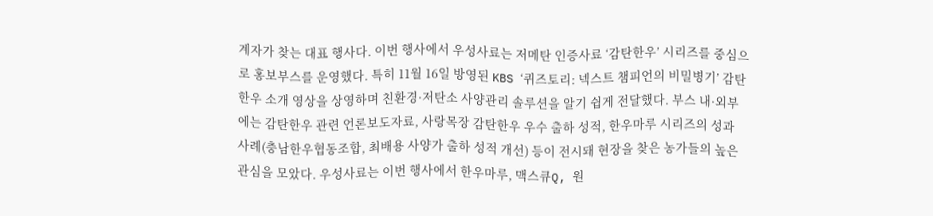계자가 찾는 대표 행사다. 이번 행사에서 우성사료는 저메탄 인증사료 ‘감탄한우’ 시리즈를 중심으로 홍보부스를 운영했다. 특히 11월 16일 방영된 KBS ‘퀴즈토리: 넥스트 챔피언의 비밀병기’ 감탄한우 소개 영상을 상영하며 친환경·저탄소 사양관리 솔루션을 알기 쉽게 전달했다. 부스 내·외부에는 감탄한우 관련 언론보도자료, 사랑목장 감탄한우 우수 출하 성적, 한우마루 시리즈의 성과 사례(충남한우협동조합, 최배용 사양가 출하 성적 개선) 등이 전시돼 현장을 찾은 농가들의 높은 관심을 모았다. 우성사료는 이번 행사에서 한우마루, 맥스큐Q, 원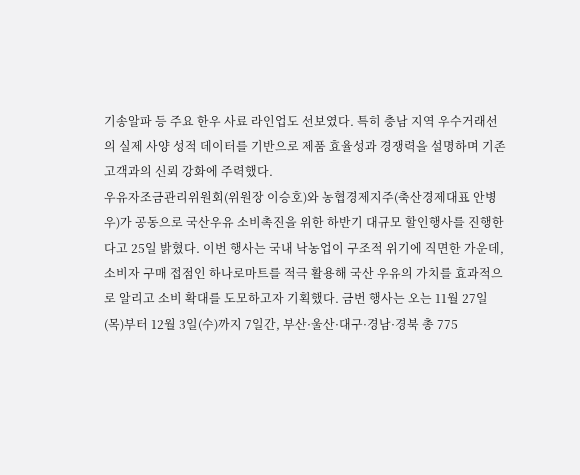기송알파 등 주요 한우 사료 라인업도 선보였다. 특히 충남 지역 우수거래선의 실제 사양 성적 데이터를 기반으로 제품 효율성과 경쟁력을 설명하며 기존 고객과의 신뢰 강화에 주력했다.
우유자조금관리위원회(위원장 이승호)와 농협경제지주(축산경제대표 안병우)가 공동으로 국산우유 소비촉진을 위한 하반기 대규모 할인행사를 진행한다고 25일 밝혔다. 이번 행사는 국내 낙농업이 구조적 위기에 직면한 가운데, 소비자 구매 접점인 하나로마트를 적극 활용해 국산 우유의 가치를 효과적으로 알리고 소비 확대를 도모하고자 기획했다. 금번 행사는 오는 11월 27일(목)부터 12월 3일(수)까지 7일간, 부산·울산·대구·경남·경북 총 775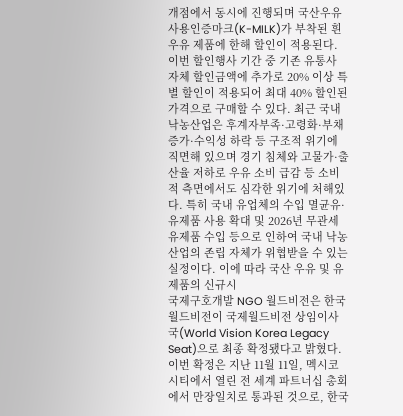개점에서 동시에 진행되며 국산우유 사용인증마크(K-MILK)가 부착된 흰 우유 제품에 한해 할인이 적용된다. 이번 할인행사 기간 중 기존 유통사 자체 할인금액에 추가로 20% 이상 특별 할인이 적용되어 최대 40% 할인된 가격으로 구매할 수 있다. 최근 국내 낙농산업은 후계자부족·고령화·부채증가·수익성 하락 등 구조적 위기에 직면해 있으며 경기 침체와 고물가·출산율 저하로 우유 소비 급감 등 소비적 측면에서도 심각한 위기에 처해있다. 특히 국내 유업체의 수입 멸균유·유제품 사용 확대 및 2026년 무관세 유제품 수입 등으로 인하여 국내 낙농산업의 존립 자체가 위협받을 수 있는 실정이다. 이에 따라 국산 우유 및 유제품의 신규시
국제구호개발 NGO 월드비전은 한국월드비전이 국제월드비전 상임이사국(World Vision Korea Legacy Seat)으로 최종 확정됐다고 밝혔다. 이번 확정은 지난 11월 11일, 멕시코시티에서 열린 전 세계 파트너십 총회에서 만장일치로 통과된 것으로, 한국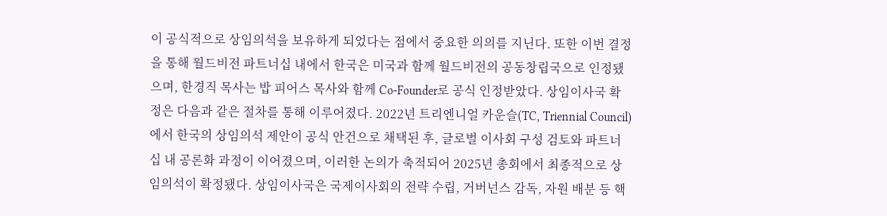이 공식적으로 상임의석을 보유하게 되었다는 점에서 중요한 의의를 지닌다. 또한 이번 결정을 통해 월드비전 파트너십 내에서 한국은 미국과 함께 월드비전의 공동창립국으로 인정됐으며, 한경직 목사는 밥 피어스 목사와 함께 Co-Founder로 공식 인정받았다. 상임이사국 확정은 다음과 같은 절차를 통해 이루어졌다. 2022년 트리엔니얼 카운슬(TC, Triennial Council)에서 한국의 상임의석 제안이 공식 안건으로 채택된 후, 글로벌 이사회 구성 검토와 파트너십 내 공론화 과정이 이어졌으며, 이러한 논의가 축적되어 2025년 총회에서 최종적으로 상임의석이 확정됐다. 상임이사국은 국제이사회의 전략 수립, 거버넌스 감독, 자원 배분 등 핵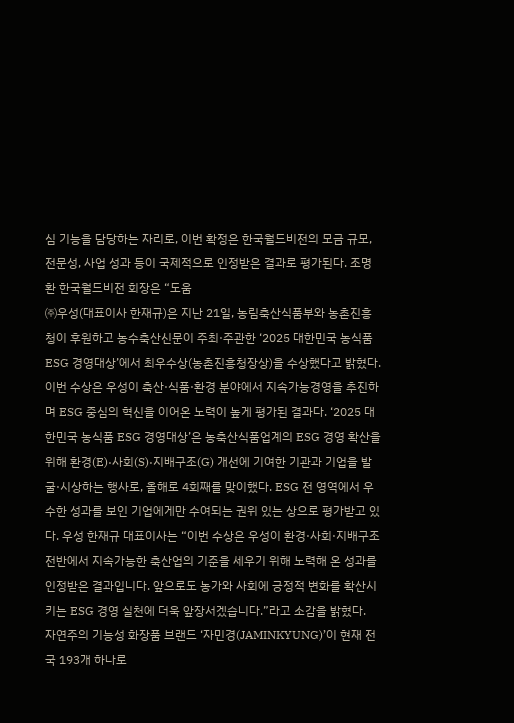심 기능을 담당하는 자리로, 이번 확정은 한국월드비전의 모금 규모, 전문성, 사업 성과 등이 국제적으로 인정받은 결과로 평가된다. 조명환 한국월드비전 회장은 “도움
㈜우성(대표이사 한재규)은 지난 21일, 농림축산식품부와 농촌진흥청이 후원하고 농수축산신문이 주최·주관한 ‘2025 대한민국 농식품 ESG 경영대상’에서 최우수상(농촌진흥청장상)을 수상했다고 밝혔다. 이번 수상은 우성이 축산·식품·환경 분야에서 지속가능경영을 추진하며 ESG 중심의 혁신을 이어온 노력이 높게 평가된 결과다. ‘2025 대한민국 농식품 ESG 경영대상’은 농축산식품업계의 ESG 경영 확산을 위해 환경(E)·사회(S)·지배구조(G) 개선에 기여한 기관과 기업을 발굴·시상하는 행사로, 올해로 4회째를 맞이했다. ESG 전 영역에서 우수한 성과를 보인 기업에게만 수여되는 권위 있는 상으로 평가받고 있다. 우성 한재규 대표이사는 “이번 수상은 우성이 환경·사회·지배구조 전반에서 지속가능한 축산업의 기준을 세우기 위해 노력해 온 성과를 인정받은 결과입니다. 앞으로도 농가와 사회에 긍정적 변화를 확산시키는 ESG 경영 실천에 더욱 앞장서겠습니다.”라고 소감을 밝혔다.
자연주의 기능성 화장품 브랜드 ‘자민경(JAMINKYUNG)’이 현재 전국 193개 하나로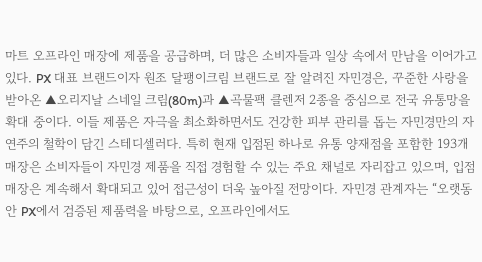마트 오프라인 매장에 제품을 공급하며, 더 많은 소비자들과 일상 속에서 만남을 이어가고 있다. PX 대표 브랜드이자 원조 달팽이크림 브랜드로 잘 알려진 자민경은, 꾸준한 사랑을 받아온 ▲오리지날 스네일 크림(80m)과 ▲곡물팩 클렌저 2종을 중심으로 전국 유통망을 확대 중이다. 이들 제품은 자극을 최소화하면서도 건강한 피부 관리를 돕는 자민경만의 자연주의 철학이 담긴 스테디셀러다. 특히 현재 입점된 하나로 유통 양재점을 포함한 193개 매장은 소비자들이 자민경 제품을 직접 경험할 수 있는 주요 채널로 자리잡고 있으며, 입점 매장은 계속해서 확대되고 있어 접근성이 더욱 높아질 전망이다. 자민경 관계자는 “오랫동안 PX에서 검증된 제품력을 바탕으로, 오프라인에서도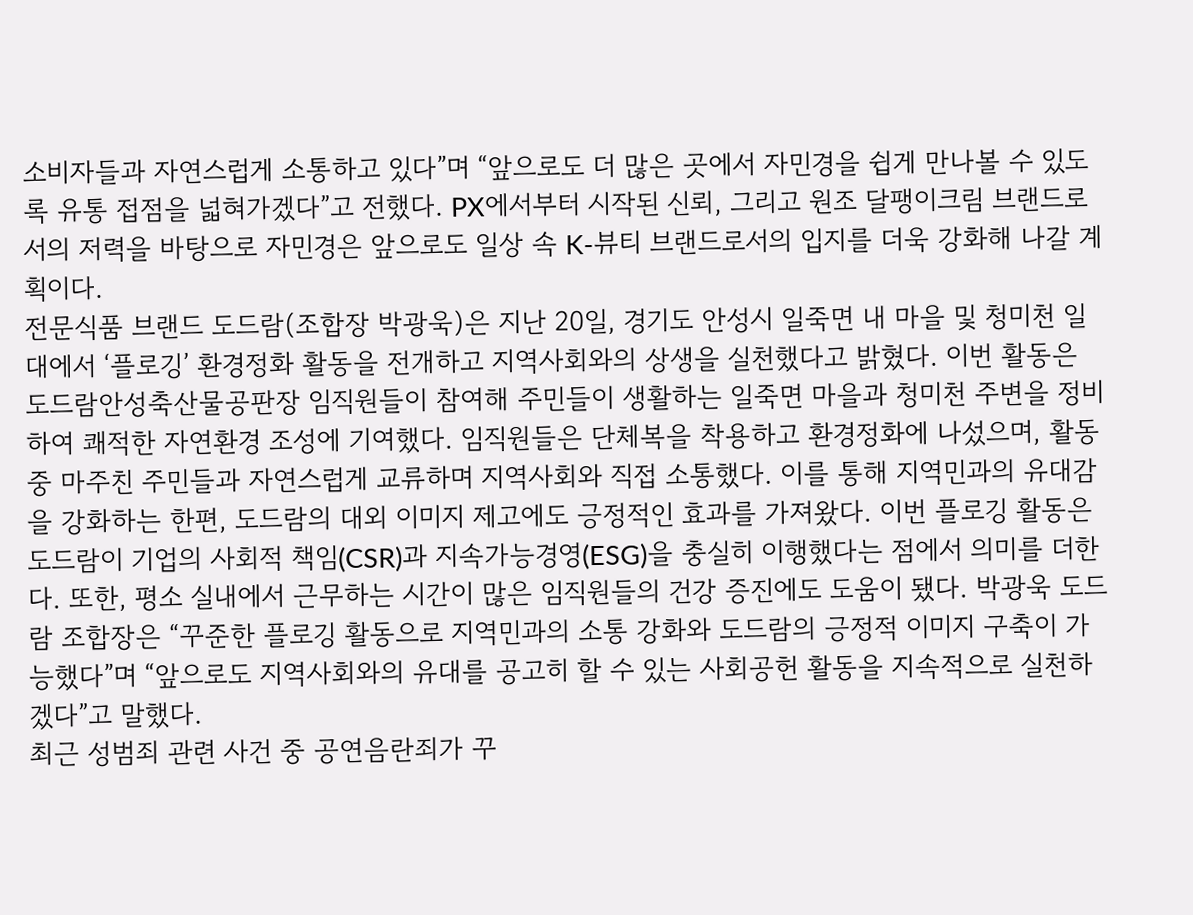소비자들과 자연스럽게 소통하고 있다”며 “앞으로도 더 많은 곳에서 자민경을 쉽게 만나볼 수 있도록 유통 접점을 넓혀가겠다”고 전했다. PX에서부터 시작된 신뢰, 그리고 원조 달팽이크림 브랜드로서의 저력을 바탕으로 자민경은 앞으로도 일상 속 K-뷰티 브랜드로서의 입지를 더욱 강화해 나갈 계획이다.
전문식품 브랜드 도드람(조합장 박광욱)은 지난 20일, 경기도 안성시 일죽면 내 마을 및 청미천 일대에서 ‘플로깅’ 환경정화 활동을 전개하고 지역사회와의 상생을 실천했다고 밝혔다. 이번 활동은 도드람안성축산물공판장 임직원들이 참여해 주민들이 생활하는 일죽면 마을과 청미천 주변을 정비하여 쾌적한 자연환경 조성에 기여했다. 임직원들은 단체복을 착용하고 환경정화에 나섰으며, 활동 중 마주친 주민들과 자연스럽게 교류하며 지역사회와 직접 소통했다. 이를 통해 지역민과의 유대감을 강화하는 한편, 도드람의 대외 이미지 제고에도 긍정적인 효과를 가져왔다. 이번 플로깅 활동은 도드람이 기업의 사회적 책임(CSR)과 지속가능경영(ESG)을 충실히 이행했다는 점에서 의미를 더한다. 또한, 평소 실내에서 근무하는 시간이 많은 임직원들의 건강 증진에도 도움이 됐다. 박광욱 도드람 조합장은 “꾸준한 플로깅 활동으로 지역민과의 소통 강화와 도드람의 긍정적 이미지 구축이 가능했다”며 “앞으로도 지역사회와의 유대를 공고히 할 수 있는 사회공헌 활동을 지속적으로 실천하겠다”고 말했다.
최근 성범죄 관련 사건 중 공연음란죄가 꾸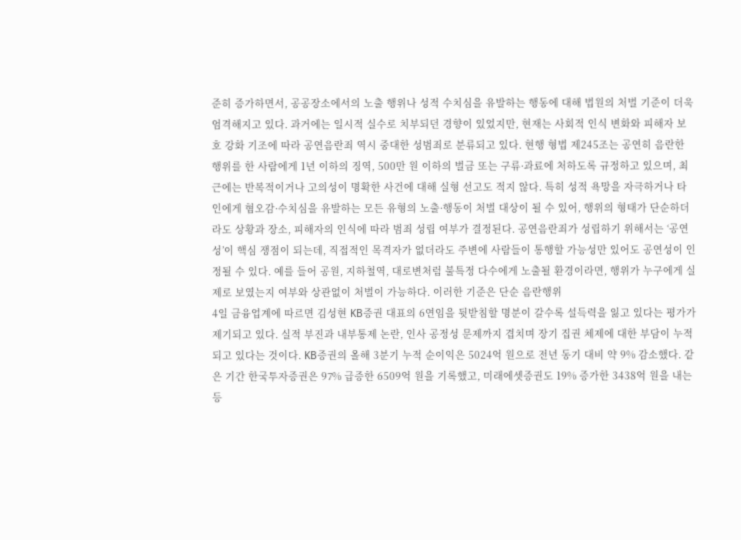준히 증가하면서, 공공장소에서의 노출 행위나 성적 수치심을 유발하는 행동에 대해 법원의 처벌 기준이 더욱 엄격해지고 있다. 과거에는 일시적 실수로 치부되던 경향이 있었지만, 현재는 사회적 인식 변화와 피해자 보호 강화 기조에 따라 공연음란죄 역시 중대한 성범죄로 분류되고 있다. 현행 형법 제245조는 공연히 음란한 행위를 한 사람에게 1년 이하의 징역, 500만 원 이하의 벌금 또는 구류·과료에 처하도록 규정하고 있으며, 최근에는 반복적이거나 고의성이 명확한 사건에 대해 실형 선고도 적지 않다. 특히 성적 욕망을 자극하거나 타인에게 혐오감·수치심을 유발하는 모든 유형의 노출·행동이 처벌 대상이 될 수 있어, 행위의 형태가 단순하더라도 상황과 장소, 피해자의 인식에 따라 범죄 성립 여부가 결정된다. 공연음란죄가 성립하기 위해서는 ‘공연성’이 핵심 쟁점이 되는데, 직접적인 목격자가 없더라도 주변에 사람들이 통행할 가능성만 있어도 공연성이 인정될 수 있다. 예를 들어 공원, 지하철역, 대로변처럼 불특정 다수에게 노출될 환경이라면, 행위가 누구에게 실제로 보였는지 여부와 상관없이 처벌이 가능하다. 이러한 기준은 단순 음란행위
4일 금융업계에 따르면 김성현 KB증권 대표의 6연임을 뒷받침할 명분이 갈수록 설득력을 잃고 있다는 평가가 제기되고 있다. 실적 부진과 내부통제 논란, 인사 공정성 문제까지 겹치며 장기 집권 체제에 대한 부담이 누적되고 있다는 것이다. KB증권의 올해 3분기 누적 순이익은 5024억 원으로 전년 동기 대비 약 9% 감소했다. 같은 기간 한국투자증권은 97% 급증한 6509억 원을 기록했고, 미래에셋증권도 19% 증가한 3438억 원을 내는 등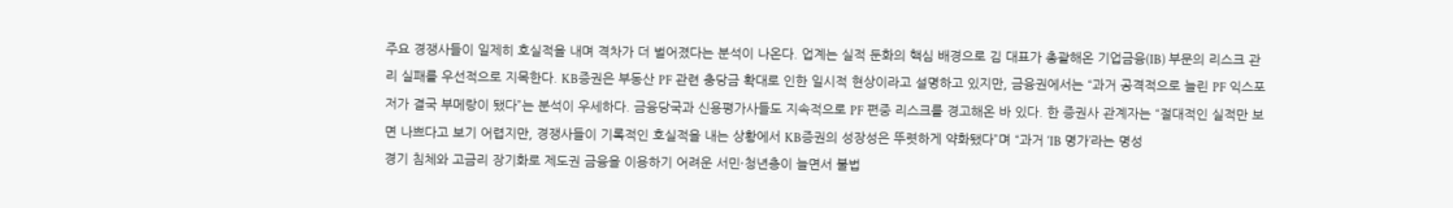주요 경쟁사들이 일제히 호실적을 내며 격차가 더 벌어졌다는 분석이 나온다. 업계는 실적 둔화의 핵심 배경으로 김 대표가 총괄해온 기업금융(IB) 부문의 리스크 관리 실패를 우선적으로 지목한다. KB증권은 부동산 PF 관련 충당금 확대로 인한 일시적 현상이라고 설명하고 있지만, 금융권에서는 “과거 공격적으로 늘린 PF 익스포저가 결국 부메랑이 됐다”는 분석이 우세하다. 금융당국과 신용평가사들도 지속적으로 PF 편중 리스크를 경고해온 바 있다. 한 증권사 관계자는 “절대적인 실적만 보면 나쁘다고 보기 어렵지만, 경쟁사들이 기록적인 호실적을 내는 상황에서 KB증권의 성장성은 뚜렷하게 약화됐다”며 “과거 ‘IB 명가’라는 명성
경기 침체와 고금리 장기화로 제도권 금융을 이용하기 어려운 서민·청년층이 늘면서 불법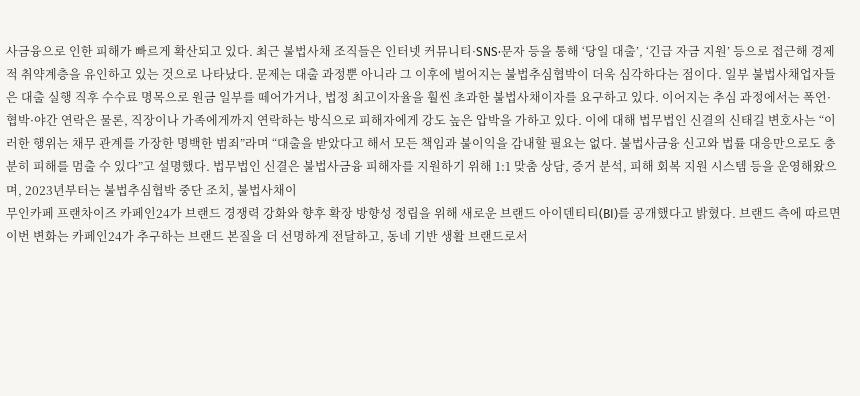사금융으로 인한 피해가 빠르게 확산되고 있다. 최근 불법사채 조직들은 인터넷 커뮤니티·SNS·문자 등을 통해 ‘당일 대출’, ‘긴급 자금 지원’ 등으로 접근해 경제적 취약계층을 유인하고 있는 것으로 나타났다. 문제는 대출 과정뿐 아니라 그 이후에 벌어지는 불법추심협박이 더욱 심각하다는 점이다. 일부 불법사채업자들은 대출 실행 직후 수수료 명목으로 원금 일부를 떼어가거나, 법정 최고이자율을 훨씬 초과한 불법사채이자를 요구하고 있다. 이어지는 추심 과정에서는 폭언·협박·야간 연락은 물론, 직장이나 가족에게까지 연락하는 방식으로 피해자에게 강도 높은 압박을 가하고 있다. 이에 대해 법무법인 신결의 신태길 변호사는 “이러한 행위는 채무 관계를 가장한 명백한 범죄”라며 “대출을 받았다고 해서 모든 책임과 불이익을 감내할 필요는 없다. 불법사금융 신고와 법률 대응만으로도 충분히 피해를 멈출 수 있다”고 설명했다. 법무법인 신결은 불법사금융 피해자를 지원하기 위해 1:1 맞춤 상담, 증거 분석, 피해 회복 지원 시스템 등을 운영해왔으며, 2023년부터는 불법추심협박 중단 조치, 불법사채이
무인카페 프랜차이즈 카페인24가 브랜드 경쟁력 강화와 향후 확장 방향성 정립을 위해 새로운 브랜드 아이덴티티(BI)를 공개했다고 밝혔다. 브랜드 측에 따르면 이번 변화는 카페인24가 추구하는 브랜드 본질을 더 선명하게 전달하고, 동네 기반 생활 브랜드로서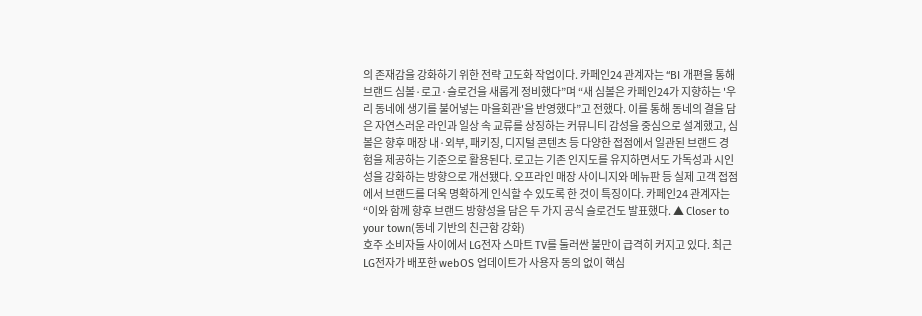의 존재감을 강화하기 위한 전략 고도화 작업이다. 카페인24 관계자는 “BI 개편을 통해 브랜드 심볼·로고·슬로건을 새롭게 정비했다”며 “새 심볼은 카페인24가 지향하는 '우리 동네에 생기를 불어넣는 마을회관'을 반영했다”고 전했다. 이를 통해 동네의 결을 담은 자연스러운 라인과 일상 속 교류를 상징하는 커뮤니티 감성을 중심으로 설계했고, 심볼은 향후 매장 내·외부, 패키징, 디지털 콘텐츠 등 다양한 접점에서 일관된 브랜드 경험을 제공하는 기준으로 활용된다. 로고는 기존 인지도를 유지하면서도 가독성과 시인성을 강화하는 방향으로 개선됐다. 오프라인 매장 사이니지와 메뉴판 등 실제 고객 접점에서 브랜드를 더욱 명확하게 인식할 수 있도록 한 것이 특징이다. 카페인24 관계자는 “이와 함께 향후 브랜드 방향성을 담은 두 가지 공식 슬로건도 발표했다. ▲ Closer to your town(동네 기반의 친근함 강화)
호주 소비자들 사이에서 LG전자 스마트 TV를 둘러싼 불만이 급격히 커지고 있다. 최근 LG전자가 배포한 webOS 업데이트가 사용자 동의 없이 핵심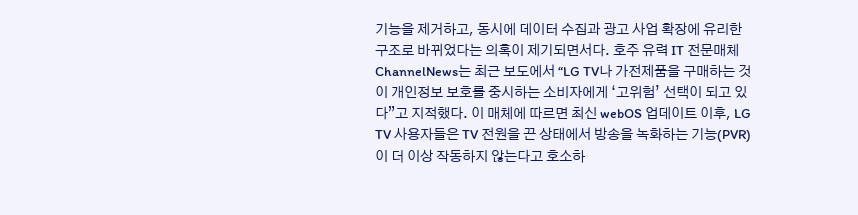기능을 제거하고, 동시에 데이터 수집과 광고 사업 확장에 유리한 구조로 바뀌었다는 의혹이 제기되면서다. 호주 유력 IT 전문매체 ChannelNews는 최근 보도에서 “LG TV나 가전제품을 구매하는 것이 개인정보 보호를 중시하는 소비자에게 ‘고위험’ 선택이 되고 있다”고 지적했다. 이 매체에 따르면 최신 webOS 업데이트 이후, LG TV 사용자들은 TV 전원을 끈 상태에서 방송을 녹화하는 기능(PVR)이 더 이상 작동하지 않는다고 호소하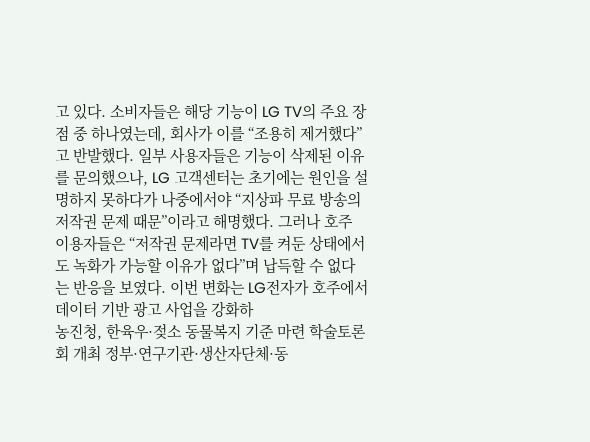고 있다. 소비자들은 해당 기능이 LG TV의 주요 장점 중 하나였는데, 회사가 이를 “조용히 제거했다”고 반발했다. 일부 사용자들은 기능이 삭제된 이유를 문의했으나, LG 고객센터는 초기에는 원인을 설명하지 못하다가 나중에서야 “지상파 무료 방송의 저작권 문제 때문”이라고 해명했다. 그러나 호주 이용자들은 “저작권 문제라면 TV를 켜둔 상태에서도 녹화가 가능할 이유가 없다”며 납득할 수 없다는 반응을 보였다. 이번 변화는 LG전자가 호주에서 데이터 기반 광고 사업을 강화하
농진청, 한육우·젖소 동물복지 기준 마련 학술토론회 개최 정부·연구기관·생산자단체·동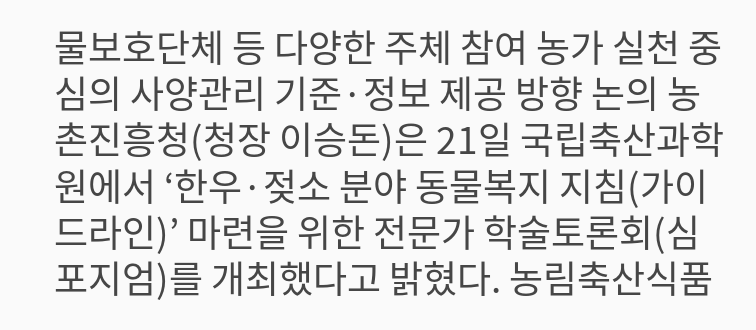물보호단체 등 다양한 주체 참여 농가 실천 중심의 사양관리 기준·정보 제공 방향 논의 농촌진흥청(청장 이승돈)은 21일 국립축산과학원에서 ‘한우·젖소 분야 동물복지 지침(가이드라인)’ 마련을 위한 전문가 학술토론회(심포지엄)를 개최했다고 밝혔다. 농림축산식품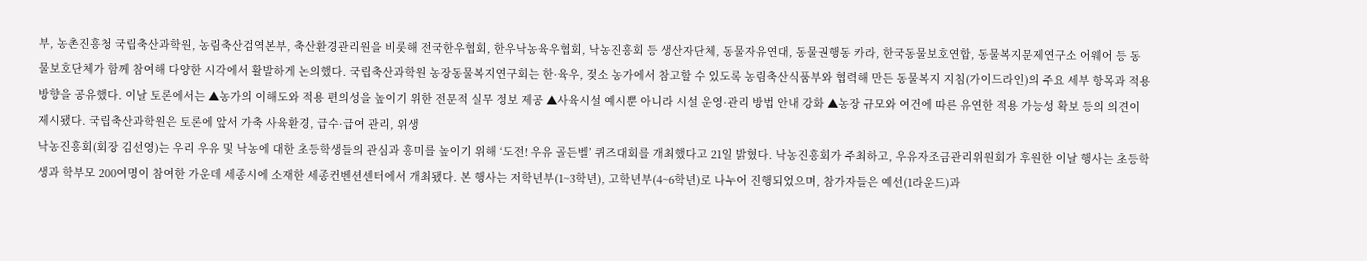부, 농촌진흥청 국립축산과학원, 농림축산검역본부, 축산환경관리원을 비롯해 전국한우협회, 한우낙농육우협회, 낙농진흥회 등 생산자단체, 동물자유연대, 동물권행동 카라, 한국동물보호연합, 동물복지문제연구소 어웨어 등 동물보호단체가 함께 참여해 다양한 시각에서 활발하게 논의했다. 국립축산과학원 농장동물복지연구회는 한·육우, 젖소 농가에서 참고할 수 있도록 농림축산식품부와 협력해 만든 동물복지 지침(가이드라인)의 주요 세부 항목과 적용 방향을 공유했다. 이날 토론에서는 ▲농가의 이해도와 적용 편의성을 높이기 위한 전문적 실무 정보 제공 ▲사육시설 예시뿐 아니라 시설 운영·관리 방법 안내 강화 ▲농장 규모와 여건에 따른 유연한 적용 가능성 확보 등의 의견이 제시됐다. 국립축산과학원은 토론에 앞서 가축 사육환경, 급수·급여 관리, 위생
낙농진흥회(회장 김선영)는 우리 우유 및 낙농에 대한 초등학생들의 관심과 흥미를 높이기 위해 ‘도전! 우유 골든벨’ 퀴즈대회를 개최했다고 21일 밝혔다. 낙농진흥회가 주최하고, 우유자조금관리위원회가 후원한 이날 행사는 초등학생과 학부모 200여명이 참여한 가운데 세종시에 소재한 세종컨벤션센터에서 개최됐다. 본 행사는 저학년부(1~3학년), 고학년부(4~6학년)로 나누어 진행되었으며, 참가자들은 예선(1라운드)과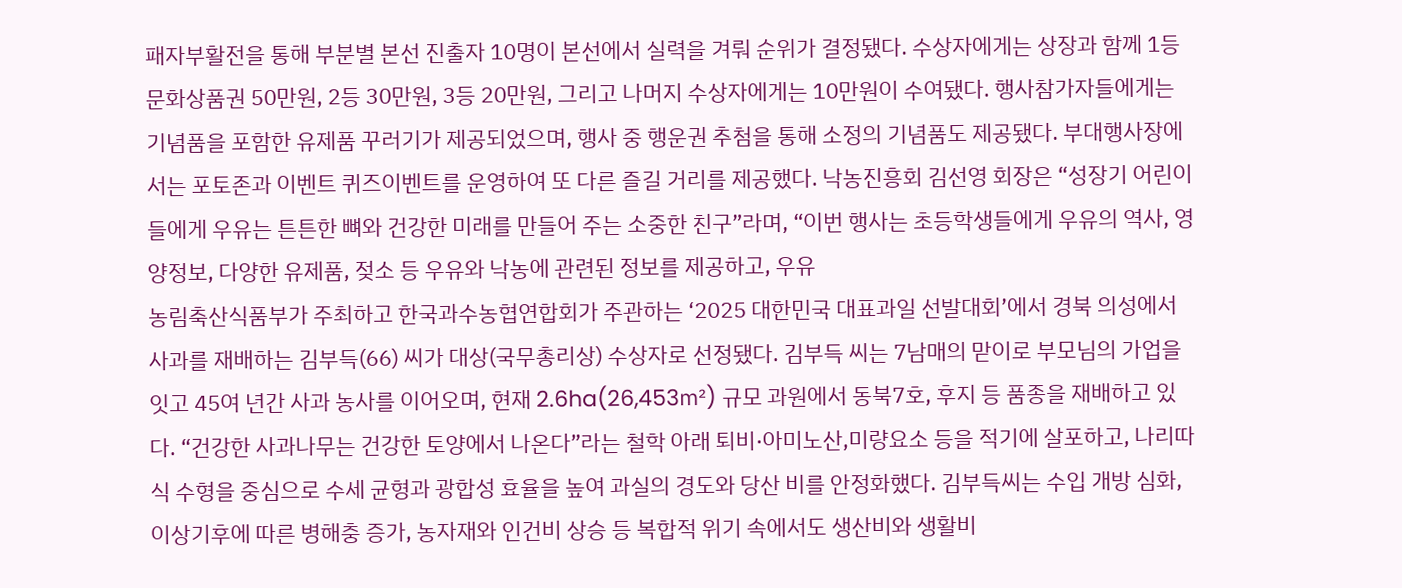패자부활전을 통해 부분별 본선 진출자 10명이 본선에서 실력을 겨뤄 순위가 결정됐다. 수상자에게는 상장과 함께 1등 문화상품권 50만원, 2등 30만원, 3등 20만원, 그리고 나머지 수상자에게는 10만원이 수여됐다. 행사참가자들에게는 기념품을 포함한 유제품 꾸러기가 제공되었으며, 행사 중 행운권 추첨을 통해 소정의 기념품도 제공됐다. 부대행사장에서는 포토존과 이벤트 퀴즈이벤트를 운영하여 또 다른 즐길 거리를 제공했다. 낙농진흥회 김선영 회장은 “성장기 어린이들에게 우유는 튼튼한 뼈와 건강한 미래를 만들어 주는 소중한 친구”라며, “이번 행사는 초등학생들에게 우유의 역사, 영양정보, 다양한 유제품, 젖소 등 우유와 낙농에 관련된 정보를 제공하고, 우유
농림축산식품부가 주최하고 한국과수농협연합회가 주관하는 ‘2025 대한민국 대표과일 선발대회’에서 경북 의성에서 사과를 재배하는 김부득(66) 씨가 대상(국무총리상) 수상자로 선정됐다. 김부득 씨는 7남매의 맏이로 부모님의 가업을 잇고 45여 년간 사과 농사를 이어오며, 현재 2.6ha(26,453㎡) 규모 과원에서 동북7호, 후지 등 품종을 재배하고 있다. “건강한 사과나무는 건강한 토양에서 나온다”라는 철학 아래 퇴비·아미노산,미량요소 등을 적기에 살포하고, 나리따식 수형을 중심으로 수세 균형과 광합성 효율을 높여 과실의 경도와 당산 비를 안정화했다. 김부득씨는 수입 개방 심화, 이상기후에 따른 병해충 증가, 농자재와 인건비 상승 등 복합적 위기 속에서도 생산비와 생활비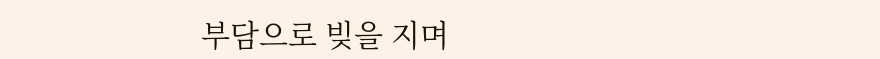부담으로 빚을 지며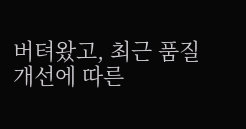버텨왔고, 최근 품질 개선에 따른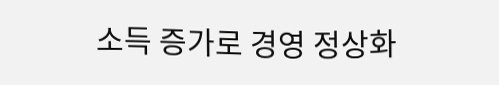소득 증가로 경영 정상화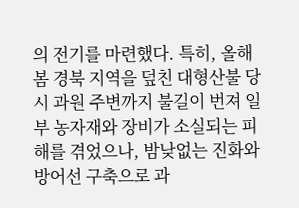의 전기를 마련했다. 특히, 올해 봄 경북 지역을 덮친 대형산불 당시 과원 주변까지 불길이 번져 일부 농자재와 장비가 소실되는 피해를 겪었으나, 밤낮없는 진화와 방어선 구축으로 과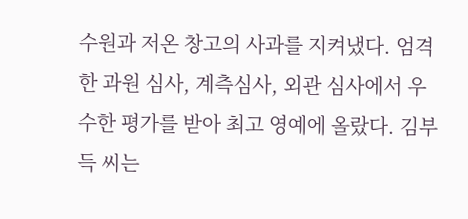수원과 저온 창고의 사과를 지켜냈다. 엄격한 과원 심사, 계측심사, 외관 심사에서 우수한 평가를 받아 최고 영예에 올랐다. 김부득 씨는